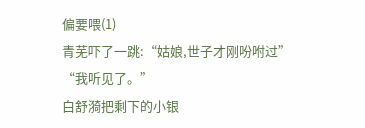偏要喂(1)
青芜吓了一跳:“姑娘,世子才刚吩咐过”
“我听见了。”
白舒漪把剩下的小银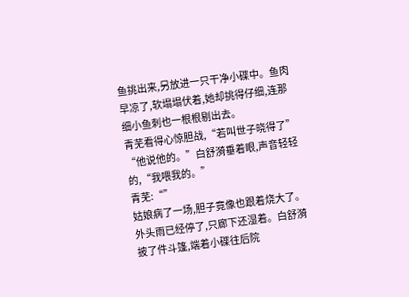鱼挑出来,另放进一只干净小碟中。鱼肉早凉了,软塌塌伏着,她却挑得仔细,连那细小鱼刺也一根根剔出去。
青芜看得心惊胆战,“若叫世子晓得了”
“他说他的。”白舒漪垂着眼,声音轻轻的,“我喂我的。”
青芜:“”
姑娘病了一场,胆子竟像也跟着烧大了。
外头雨已经停了,只廊下还湿着。白舒漪披了件斗篷,端着小碟往后院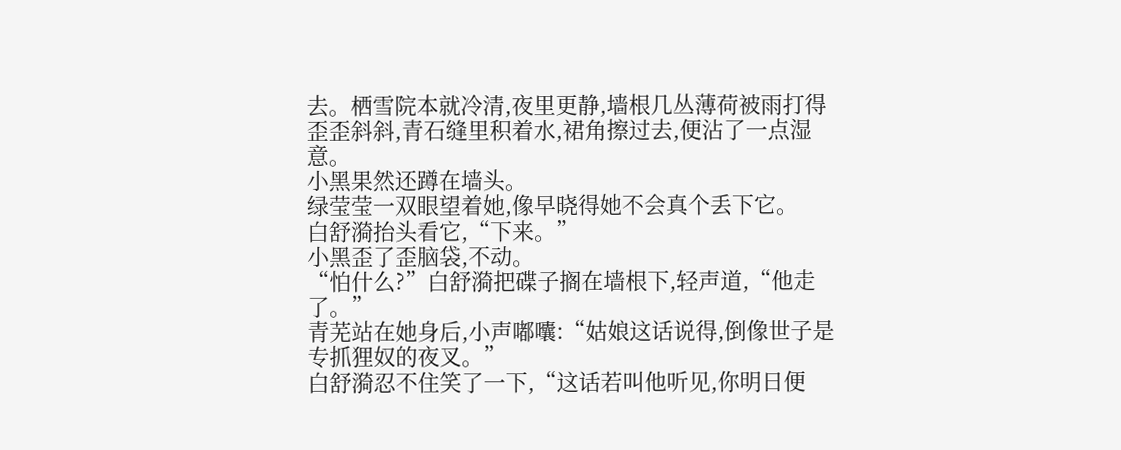去。栖雪院本就冷清,夜里更静,墙根几丛薄荷被雨打得歪歪斜斜,青石缝里积着水,裙角擦过去,便沾了一点湿意。
小黑果然还蹲在墙头。
绿莹莹一双眼望着她,像早晓得她不会真个丢下它。
白舒漪抬头看它,“下来。”
小黑歪了歪脑袋,不动。
“怕什么?”白舒漪把碟子搁在墙根下,轻声道,“他走了。”
青芜站在她身后,小声嘟囔:“姑娘这话说得,倒像世子是专抓狸奴的夜叉。”
白舒漪忍不住笑了一下,“这话若叫他听见,你明日便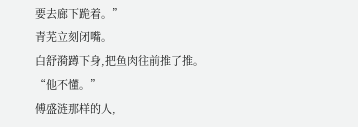要去廊下跪着。”
青芜立刻闭嘴。
白舒漪蹲下身,把鱼肉往前推了推。
“他不懂。”
傅盛涟那样的人,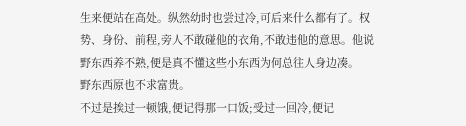生来便站在高处。纵然幼时也尝过冷,可后来什么都有了。权势、身份、前程,旁人不敢碰他的衣角,不敢违他的意思。他说野东西养不熟,便是真不懂这些小东西为何总往人身边凑。
野东西原也不求富贵。
不过是挨过一顿饿,便记得那一口饭;受过一回冷,便记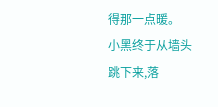得那一点暖。
小黑终于从墙头跳下来,落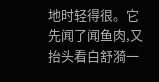地时轻得很。它先闻了闻鱼肉,又抬头看白舒漪一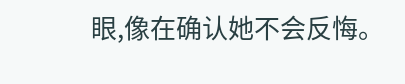眼,像在确认她不会反悔。